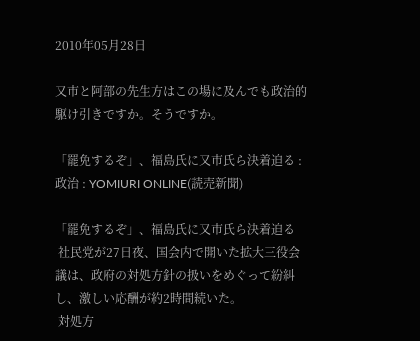2010年05月28日

又市と阿部の先生方はこの場に及んでも政治的駆け引きですか。そうですか。

「罷免するぞ」、福島氏に又市氏ら決着迫る : 政治 : YOMIURI ONLINE(読売新聞)

「罷免するぞ」、福島氏に又市氏ら決着迫る
 社民党が27日夜、国会内で開いた拡大三役会議は、政府の対処方針の扱いをめぐって紛糾し、激しい応酬が約2時間続いた。
 対処方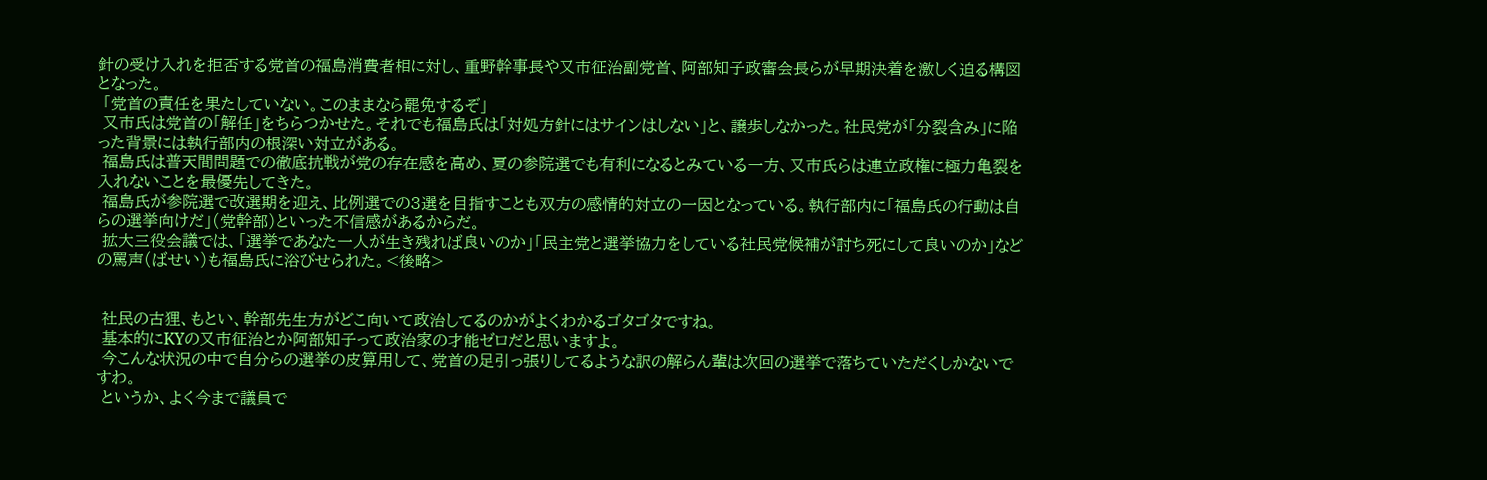針の受け入れを拒否する党首の福島消費者相に対し、重野幹事長や又市征治副党首、阿部知子政審会長らが早期決着を激しく迫る構図となった。
 「党首の責任を果たしていない。このままなら罷免するぞ」
 又市氏は党首の「解任」をちらつかせた。それでも福島氏は「対処方針にはサインはしない」と、譲歩しなかった。社民党が「分裂含み」に陥った背景には執行部内の根深い対立がある。
 福島氏は普天間問題での徹底抗戦が党の存在感を高め、夏の参院選でも有利になるとみている一方、又市氏らは連立政権に極力亀裂を入れないことを最優先してきた。
 福島氏が参院選で改選期を迎え、比例選での3選を目指すことも双方の感情的対立の一因となっている。執行部内に「福島氏の行動は自らの選挙向けだ」(党幹部)といった不信感があるからだ。
 拡大三役会議では、「選挙であなた一人が生き残れば良いのか」「民主党と選挙協力をしている社民党候補が討ち死にして良いのか」などの罵声(ばせい)も福島氏に浴びせられた。<後略>


 社民の古狸、もとい、幹部先生方がどこ向いて政治してるのかがよくわかるゴタゴタですね。
 基本的にKYの又市征治とか阿部知子って政治家の才能ゼロだと思いますよ。
 今こんな状況の中で自分らの選挙の皮算用して、党首の足引っ張りしてるような訳の解らん輩は次回の選挙で落ちていただくしかないですわ。
 というか、よく今まで議員で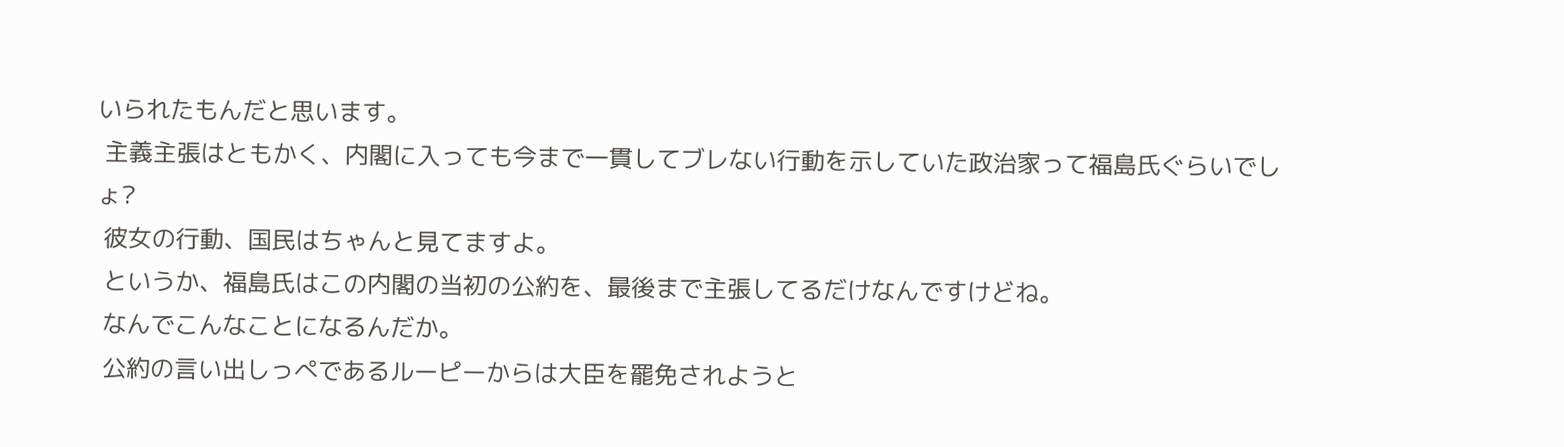いられたもんだと思います。
 主義主張はともかく、内閣に入っても今まで一貫してブレない行動を示していた政治家って福島氏ぐらいでしょ?
 彼女の行動、国民はちゃんと見てますよ。
 というか、福島氏はこの内閣の当初の公約を、最後まで主張してるだけなんですけどね。
 なんでこんなことになるんだか。
 公約の言い出しっぺであるルーピーからは大臣を罷免されようと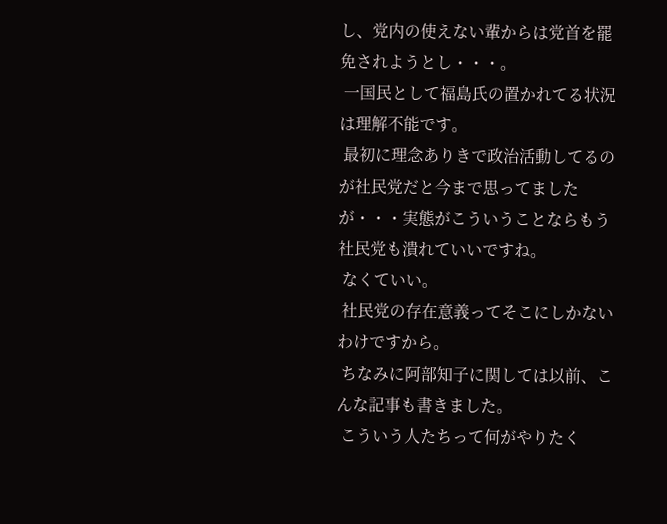し、党内の使えない輩からは党首を罷免されようとし・・・。
 一国民として福島氏の置かれてる状況は理解不能です。
 最初に理念ありきで政治活動してるのが社民党だと今まで思ってましたが・・・実態がこういうことならもう社民党も潰れていいですね。
 なくていい。
 社民党の存在意義ってそこにしかないわけですから。
 ちなみに阿部知子に関しては以前、こんな記事も書きました。
 こういう人たちって何がやりたく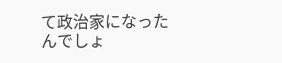て政治家になったんでしょ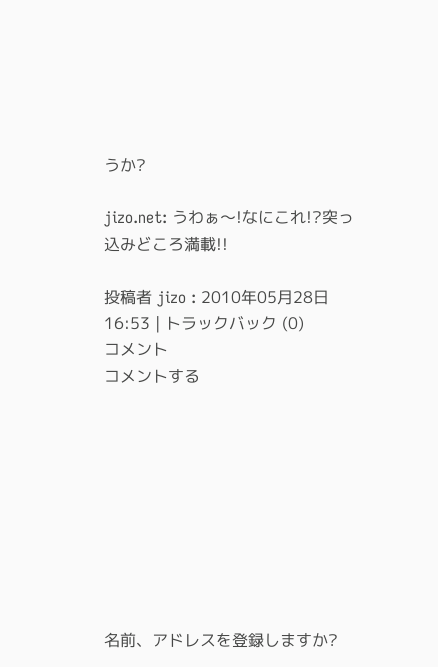うか?

jizo.net: うわぁ〜!なにこれ!?突っ込みどころ満載!!

投稿者 jizo : 2010年05月28日 16:53 | トラックバック (0)
コメント
コメントする









名前、アドレスを登録しますか?